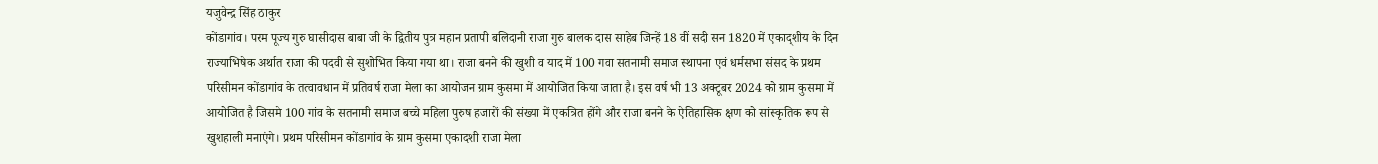यजुवेन्द्र सिंह ठाकुर
कोंडागांव। परम पूज्य गुरु घासीदास बाबा जी के द्वितीय पुत्र महान प्रतापी बलिदानी राजा गुरु बालक दास साहेब जिन्हें 18 वीं सदी सन 1820 में एकाद्शीय के दिन राज्याभिषेक अर्थात राजा की पदवी से सुशोभित किया गया था। राजा बनने की खुशी व याद में 100 गवा सतनामी समाज स्थापना एवं धर्मसभा संसद के प्रथम परिसीमन कोंडागांव के तत्वावधान में प्रतिवर्ष राजा मेला का आयोजन ग्राम कुसमा में आयोजित किया जाता है। इस वर्ष भी 13 अक्टूबर 2024 को ग्राम कुसमा में आयोजित है जिसमे 100 गांव के सतनामी समाज बच्चे महिला पुरुष हजारों की संख्या में एकत्रित होंगे और राजा बनने के ऐतिहासिक क्षण को सांस्कृतिक रूप से खुशहाली मनाएंगे। प्रथम परिसीमन कोंडागांव के ग्राम कुसमा एकादशी राजा मेला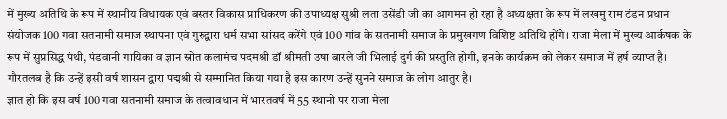में मुख्य अतिथि के रूप में स्थानीय विधायक एवं बस्तर विकास प्राधिकरण की उपाध्यक्ष सुश्री लता उसेंडी जी का आगमन हो रहा है अध्यक्षता के रूप में लखमु राम टंडन प्रधान संयोजक 100 गवा सतनामी समाज स्थापना एवं गुरुद्वारा धर्म सभा सांसद करेंगे एवं 100 गांव के सतनामी समाज के प्रमुखगण विशिष्ट अतिथि होंगे। राजा मेला में मुख्य आर्कषक के रूप में सुप्रसिद्ध पंथी, पंडवानी गायिका व ज्ञान स्रोत कलामंच पदमश्री डॉ श्रीमती उषा बारले जी भिलाई दुर्ग की प्रस्तुति होगी, इनके कार्यक्रम को लेकर समाज में हर्ष व्याप्त है। गौरतलब है कि उन्हें इसी वर्ष शासन द्वारा पद्मश्री से सम्मानित किया गया है इस कारण उन्हें सुनने समाज के लोग आतुर है।
ज्ञात हो कि इस वर्ष 100 गवा सतनामी समाज के तत्वावधान में भारतवर्ष में 55 स्थानो पर राजा मेला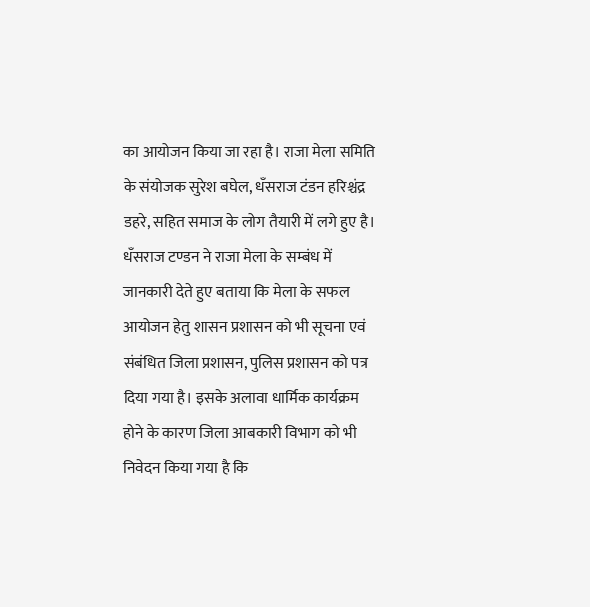का आयोजन किया जा रहा है। राजा मेला समिति के संयोजक सुरेश बघेल, धँसराज टंडन हरिश्चंद्र डहरे, सहित समाज के लोग तैयारी में लगे हुए है। धँसराज टण्डन ने राजा मेला के सम्बंध में जानकारी देते हुए बताया कि मेला के सफल आयोजन हेतु शासन प्रशासन को भी सूचना एवं संबंधित जिला प्रशासन, पुलिस प्रशासन को पत्र दिया गया है। इसके अलावा धार्मिक कार्यक्रम होने के कारण जिला आबकारी विभाग को भी निवेदन किया गया है कि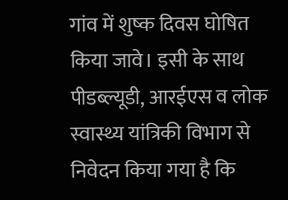गांव में शुष्क दिवस घोषित किया जावे। इसी के साथ पीडब्ल्यूडी, आरईएस व लोक स्वास्थ्य यांत्रिकी विभाग से निवेदन किया गया है कि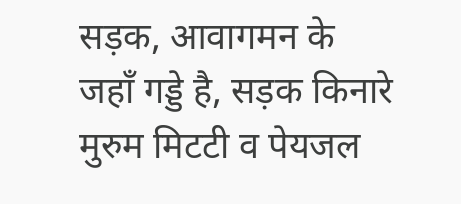सड़क, आवागमन के जहाँ गड्डे है, सड़क किनारे मुरुम मिटटी व पेयजल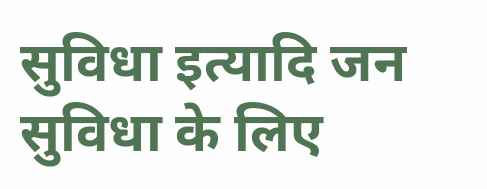सुविधा इत्यादि जन सुविधा के लिए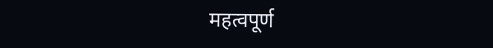महत्वपूर्ण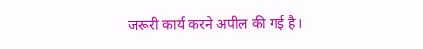जरूरी कार्य करने अपील की गई है।